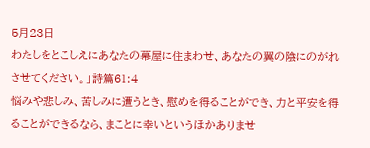5月23日
わたしをとこしえにあなたの幕屋に住まわせ、あなたの翼の陰にのがれさせてください。」詩篇61:4
悩みや悲しみ、苦しみに遭うとき、慰めを得ることができ、力と平安を得ることができるなら、まことに幸いというほかありませ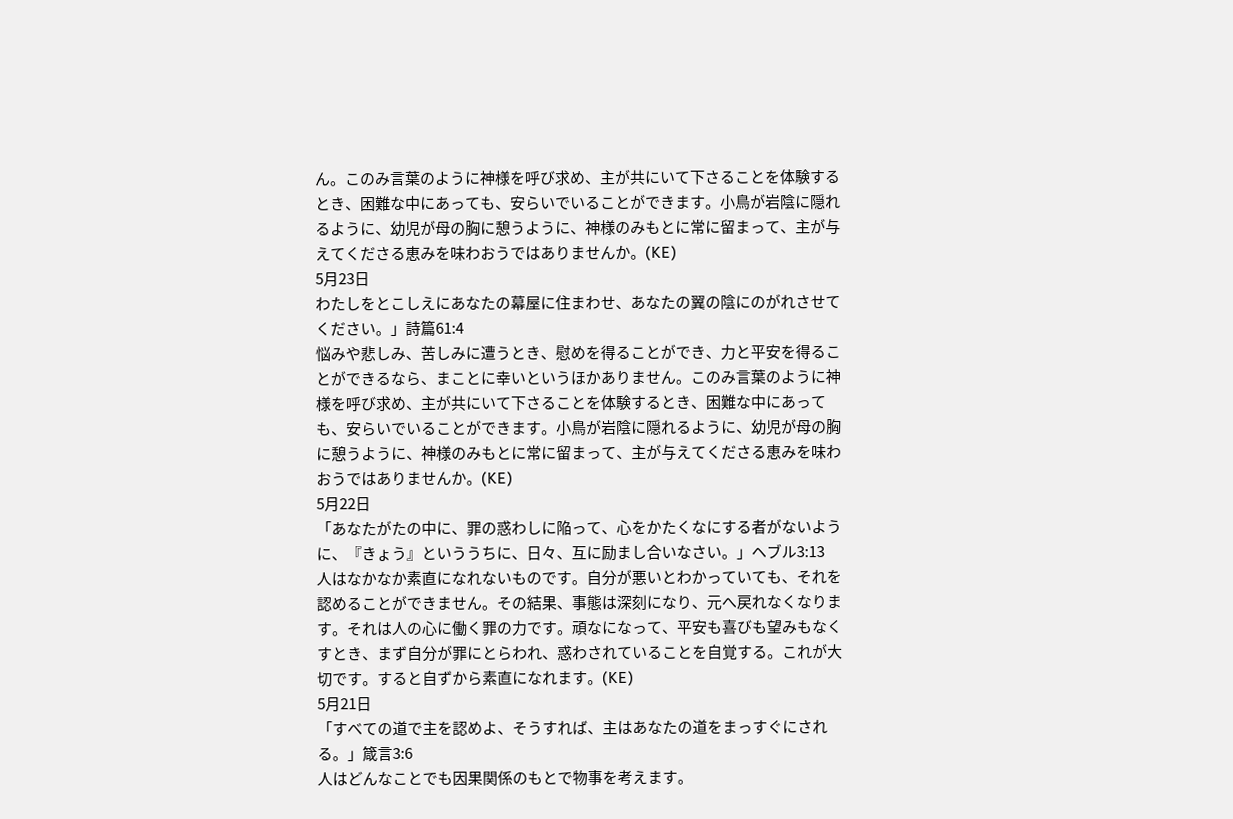ん。このみ言葉のように神様を呼び求め、主が共にいて下さることを体験するとき、困難な中にあっても、安らいでいることができます。小鳥が岩陰に隠れるように、幼児が母の胸に憩うように、神様のみもとに常に留まって、主が与えてくださる恵みを味わおうではありませんか。(KE)
5月23日
わたしをとこしえにあなたの幕屋に住まわせ、あなたの翼の陰にのがれさせてください。」詩篇61:4
悩みや悲しみ、苦しみに遭うとき、慰めを得ることができ、力と平安を得ることができるなら、まことに幸いというほかありません。このみ言葉のように神様を呼び求め、主が共にいて下さることを体験するとき、困難な中にあっても、安らいでいることができます。小鳥が岩陰に隠れるように、幼児が母の胸に憩うように、神様のみもとに常に留まって、主が与えてくださる恵みを味わおうではありませんか。(KE)
5月22日
「あなたがたの中に、罪の惑わしに陥って、心をかたくなにする者がないように、『きょう』といううちに、日々、互に励まし合いなさい。」ヘブル3:13
人はなかなか素直になれないものです。自分が悪いとわかっていても、それを認めることができません。その結果、事態は深刻になり、元へ戻れなくなります。それは人の心に働く罪の力です。頑なになって、平安も喜びも望みもなくすとき、まず自分が罪にとらわれ、惑わされていることを自覚する。これが大切です。すると自ずから素直になれます。(KE)
5月21日
「すべての道で主を認めよ、そうすれば、主はあなたの道をまっすぐにされる。」箴言3:6
人はどんなことでも因果関係のもとで物事を考えます。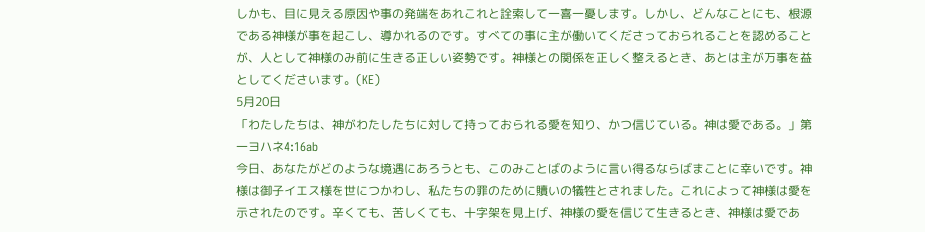しかも、目に見える原因や事の発端をあれこれと詮索して一喜一憂します。しかし、どんなことにも、根源である神様が事を起こし、導かれるのです。すべての事に主が働いてくださっておられることを認めることが、人として神様のみ前に生きる正しい姿勢です。神様との関係を正しく整えるとき、あとは主が万事を益としてくださいます。(KE)
5月20日
「わたしたちは、神がわたしたちに対して持っておられる愛を知り、かつ信じている。神は愛である。」第一ヨハネ4:16ab
今日、あなたがどのような境遇にあろうとも、このみことばのように言い得るならばまことに幸いです。神様は御子イエス様を世につかわし、私たちの罪のために贖いの犠牲とされました。これによって神様は愛を示されたのです。辛くても、苦しくても、十字架を見上げ、神様の愛を信じて生きるとき、神様は愛であ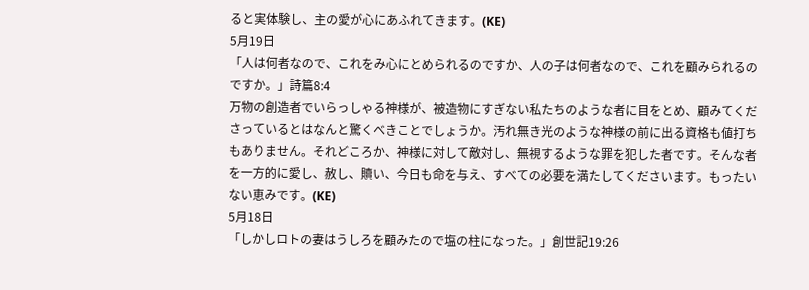ると実体験し、主の愛が心にあふれてきます。(KE)
5月19日
「人は何者なので、これをみ心にとめられるのですか、人の子は何者なので、これを顧みられるのですか。」詩篇8:4
万物の創造者でいらっしゃる神様が、被造物にすぎない私たちのような者に目をとめ、顧みてくださっているとはなんと驚くべきことでしょうか。汚れ無き光のような神様の前に出る資格も値打ちもありません。それどころか、神様に対して敵対し、無視するような罪を犯した者です。そんな者を一方的に愛し、赦し、贖い、今日も命を与え、すべての必要を満たしてくださいます。もったいない恵みです。(KE)
5月18日
「しかしロトの妻はうしろを顧みたので塩の柱になった。」創世記19:26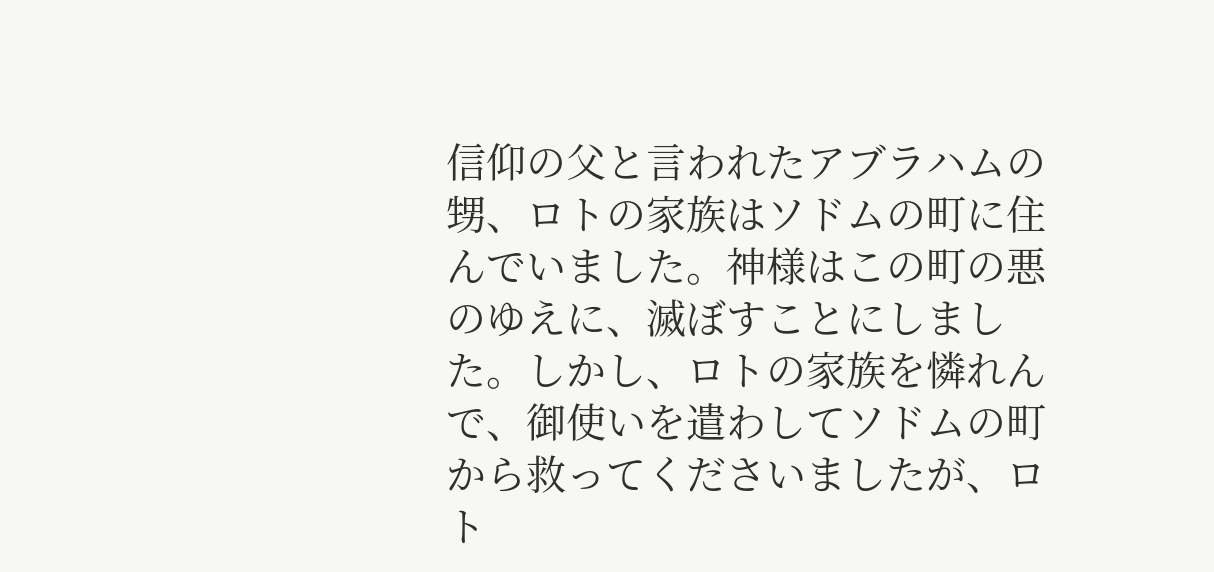信仰の父と言われたアブラハムの甥、ロトの家族はソドムの町に住んでいました。神様はこの町の悪のゆえに、滅ぼすことにしました。しかし、ロトの家族を憐れんで、御使いを遣わしてソドムの町から救ってくださいましたが、ロト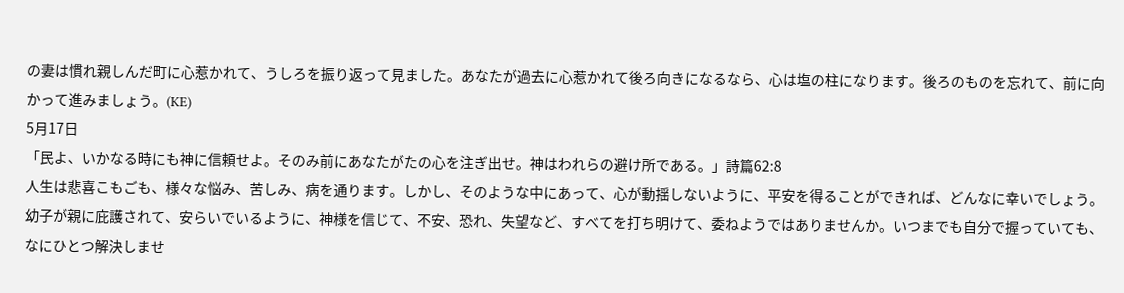の妻は慣れ親しんだ町に心惹かれて、うしろを振り返って見ました。あなたが過去に心惹かれて後ろ向きになるなら、心は塩の柱になります。後ろのものを忘れて、前に向かって進みましょう。(KE)
5月17日
「民よ、いかなる時にも神に信頼せよ。そのみ前にあなたがたの心を注ぎ出せ。神はわれらの避け所である。」詩篇62:8
人生は悲喜こもごも、様々な悩み、苦しみ、病を通ります。しかし、そのような中にあって、心が動揺しないように、平安を得ることができれば、どんなに幸いでしょう。幼子が親に庇護されて、安らいでいるように、神様を信じて、不安、恐れ、失望など、すべてを打ち明けて、委ねようではありませんか。いつまでも自分で握っていても、なにひとつ解決しませ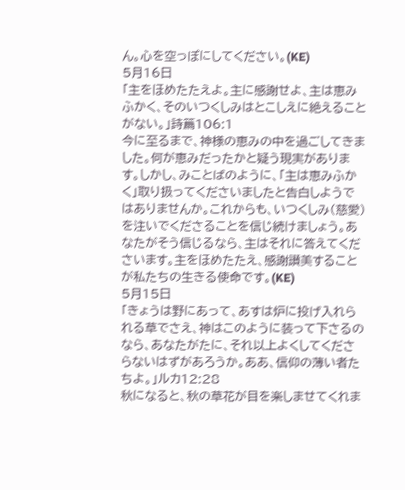ん。心を空っぽにしてください。(KE)
5月16日
「主をほめたたえよ。主に感謝せよ、主は恵みふかく、そのいつくしみはとこしえに絶えることがない。」詩篇106:1
今に至るまで、神様の恵みの中を過ごしてきました。何が恵みだったかと疑う現実があります。しかし、みことばのように、「主は恵みふかく」取り扱ってくださいましたと告白しようではありませんか。これからも、いつくしみ(慈愛)を注いでくださることを信じ続けましょう。あなたがそう信じるなら、主はそれに答えてくださいます。主をほめたたえ、感謝讃美することが私たちの生きる使命です。(KE)
5月15日
「きょうは野にあって、あすは炉に投げ入れられる草でさえ、神はこのように装って下さるのなら、あなたがたに、それ以上よくしてくださらないはずがあろうか。ああ、信仰の薄い者たちよ。」ルカ12:28
秋になると、秋の草花が目を楽しませてくれま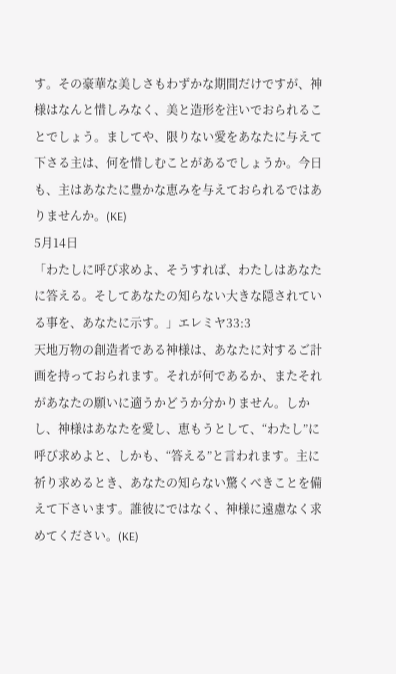す。その豪華な美しさもわずかな期間だけですが、神様はなんと惜しみなく、美と造形を注いでおられることでしょう。ましてや、限りない愛をあなたに与えて下さる主は、何を惜しむことがあるでしょうか。今日も、主はあなたに豊かな恵みを与えておられるではありませんか。(KE)
5月14日
「わたしに呼び求めよ、そうすれば、わたしはあなたに答える。そしてあなたの知らない大きな隠されている事を、あなたに示す。」エレミヤ33:3
天地万物の創造者である神様は、あなたに対するご計画を持っておられます。それが何であるか、またそれがあなたの願いに適うかどうか分かりません。しかし、神様はあなたを愛し、恵もうとして、“わたし”に呼び求めよと、しかも、“答える”と言われます。主に祈り求めるとき、あなたの知らない驚くべきことを備えて下さいます。誰彼にではなく、神様に遠慮なく求めてください。(KE)